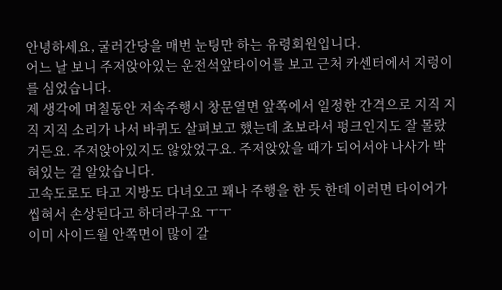안녕하세요, 굴러간당을 매번 눈팅만 하는 유령회원입니다.
어느 날 보니 주저앉아있는 운전석앞타이어를 보고 근처 카센터에서 지렁이를 심었습니다.
제 생각에 며칠동안 저속주행시 창문열면 앞쪽에서 일정한 간격으로 지직 지직 지직 소리가 나서 바퀴도 살펴보고 했는데 초보라서 펑크인지도 잘 몰랐거든요. 주저앉아있지도 않았었구요. 주저앉았을 때가 되어서야 나사가 박혀있는 걸 알았습니다.
고속도로도 타고 지방도 다녀오고 꽤나 주행을 한 듯 한데 이러면 타이어가 씹혀서 손상된다고 하더라구요 ㅜㅜ
이미 사이드월 안쪽면이 많이 갈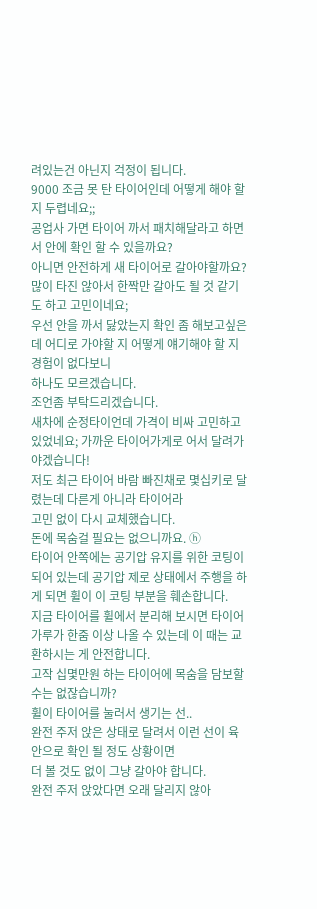려있는건 아닌지 걱정이 됩니다.
9000 조금 못 탄 타이어인데 어떻게 해야 할지 두렵네요;;
공업사 가면 타이어 까서 패치해달라고 하면서 안에 확인 할 수 있을까요?
아니면 안전하게 새 타이어로 갈아야할까요?
많이 타진 않아서 한짝만 갈아도 될 것 같기도 하고 고민이네요;
우선 안을 까서 닳았는지 확인 좀 해보고싶은데 어디로 가야할 지 어떻게 얘기해야 할 지 경험이 없다보니
하나도 모르겠습니다.
조언좀 부탁드리겠습니다.
새차에 순정타이언데 가격이 비싸 고민하고있었네요; 가까운 타이어가게로 어서 달려가야겠습니다!
저도 최근 타이어 바람 빠진채로 몇십키로 달렸는데 다른게 아니라 타이어라
고민 없이 다시 교체했습니다.
돈에 목숨걸 필요는 없으니까요. ⓗ
타이어 안쪽에는 공기압 유지를 위한 코팅이 되어 있는데 공기압 제로 상태에서 주행을 하게 되면 휠이 이 코팅 부분을 훼손합니다.
지금 타이어를 휠에서 분리해 보시면 타이어 가루가 한줌 이상 나올 수 있는데 이 때는 교환하시는 게 안전합니다.
고작 십몇만원 하는 타이어에 목숨을 담보할 수는 없잖습니까?
휠이 타이어를 눌러서 생기는 선..
완전 주저 앉은 상태로 달려서 이런 선이 육안으로 확인 될 정도 상황이면
더 볼 것도 없이 그냥 갈아야 합니다.
완전 주저 앉았다면 오래 달리지 않아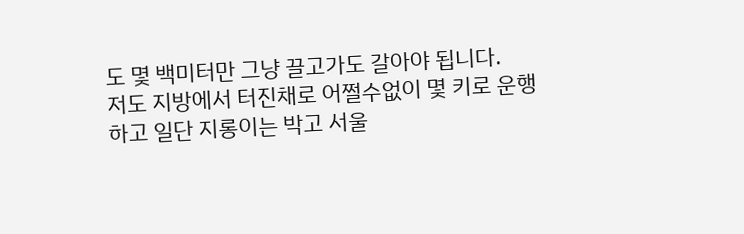도 몇 백미터만 그냥 끌고가도 갈아야 됩니다.
저도 지방에서 터진채로 어쩔수없이 몇 키로 운행하고 일단 지롱이는 박고 서울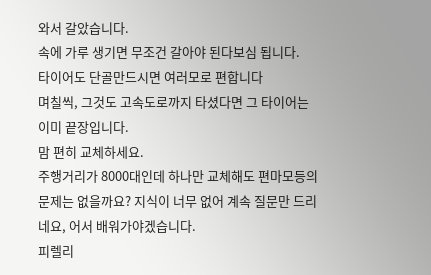와서 갈았습니다.
속에 가루 생기면 무조건 갈아야 된다보심 됩니다.
타이어도 단골만드시면 여러모로 편합니다
며칠씩, 그것도 고속도로까지 타셨다면 그 타이어는 이미 끝장입니다.
맘 편히 교체하세요.
주행거리가 8000대인데 하나만 교체해도 편마모등의 문제는 없을까요? 지식이 너무 없어 계속 질문만 드리네요, 어서 배워가야겠습니다.
피렐리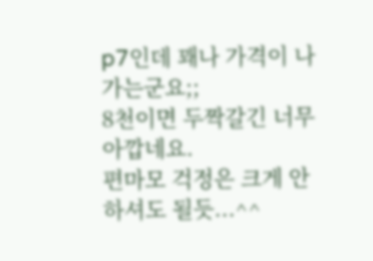p7인데 꽤나 가격이 나가는군요;;
8천이면 두짝갈긴 너무 아깝네요.
편마모 걱정은 크게 안하셔도 될듯...^^